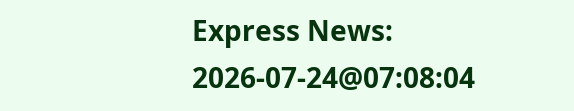Express News:
2026-07-24@07:08:04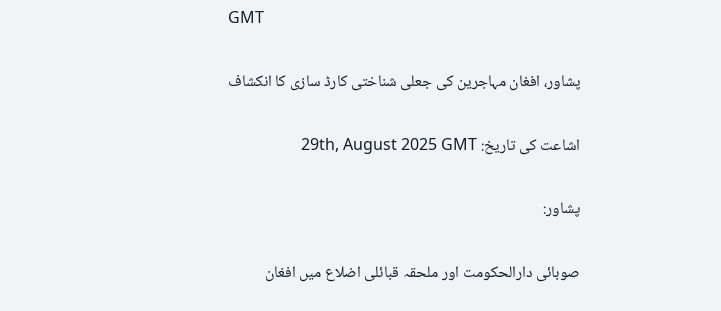GMT

پشاور، افغان مہاجرین کی جعلی شناختی کارڈ سازی کا انکشاف

اشاعت کی تاریخ: 29th, August 2025 GMT

پشاور:

صوبائی دارالحکومت اور ملحقہ قبائلی اضلاع میں افغان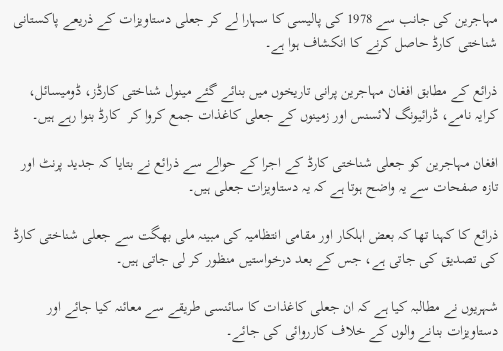مہاجرین کی جانب سے 1978 کی پالیسی کا سہارا لے کر جعلی دستاویزات کے ذریعے پاکستانی شناختی کارڈ حاصل کرنے کا انکشاف ہوا ہے۔

ذرائع کے مطابق افغان مہاجرین پرانی تاریخوں میں بنائے گئے مینول شناختی کارڈز، ڈومیسائل، کرایہ نامے، ڈرائیونگ لائسنس اور زمینوں کے جعلی کاغذات جمع کروا کر  کارڈ بنوا رہے ہیں۔

افغان مہاجرین کو جعلی شناختی کارڈ کے اجرا کے حوالے سے ذرائع نے بتایا کہ جدید پرنٹ اور تازہ صفحات سے یہ واضح ہوتا ہے کہ یہ دستاویزات جعلی ہیں۔

ذرائع کا کہنا تھا کہ بعض اہلکار اور مقامی انتظامیہ کی مبینہ ملی بھگت سے جعلی شناختی کارڈ کی تصدیق کی جاتی ہے، جس کے بعد درخواستیں منظور کر لی جاتی ہیں۔

شہریوں نے مطالبہ کیا ہے کہ ان جعلی کاغذات کا سائنسی طریقے سے معائنہ کیا جائے اور دستاویزات بنانے والوں کے خلاف کارروائی کی جائے۔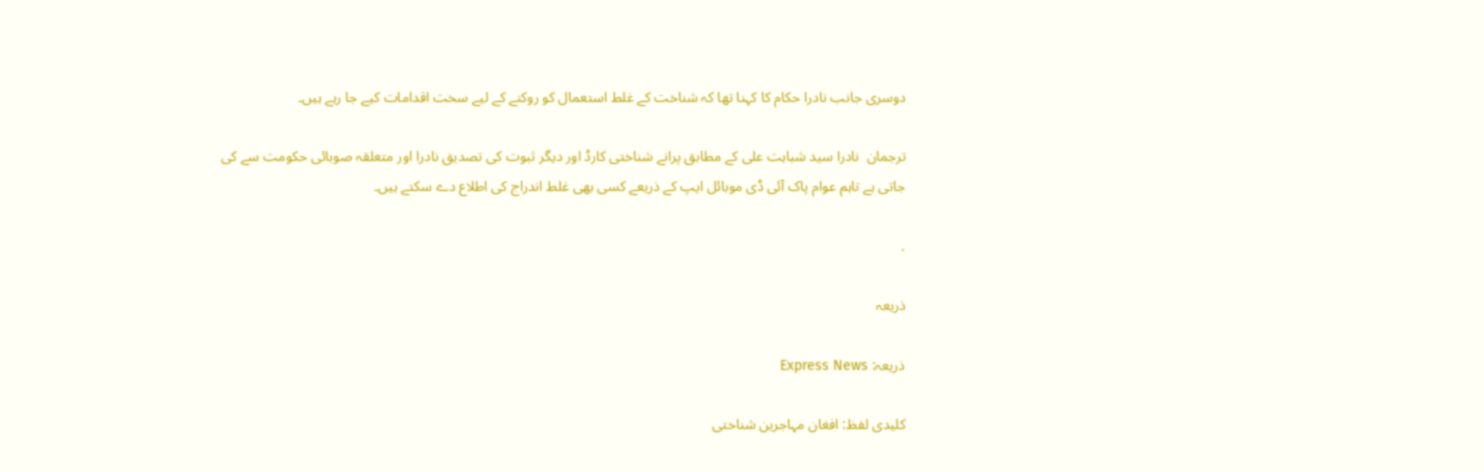دوسری جانب نادرا حکام کا کہنا تھا کہ شناخت کے غلط استعمال کو روکنے کے لیے سخت اقدامات کیے جا رہے ہیں۔

ترجمان  نادرا سید شباہت علی کے مطابق پرانے شناختی کارڈ اور دیگر ثبوت کی تصدیق نادرا اور متعلقہ صوبائی حکومت سے کی جاتی ہے تاہم عوام پاک آئی ڈی موبائل ایپ کے ذریعے کسی بھی غلط اندراج کی اطلاع دے سکتے ہیں۔

.

ذریعہ

ذریعہ: Express News

کلیدی لفظ: افغان مہاجرین شناختی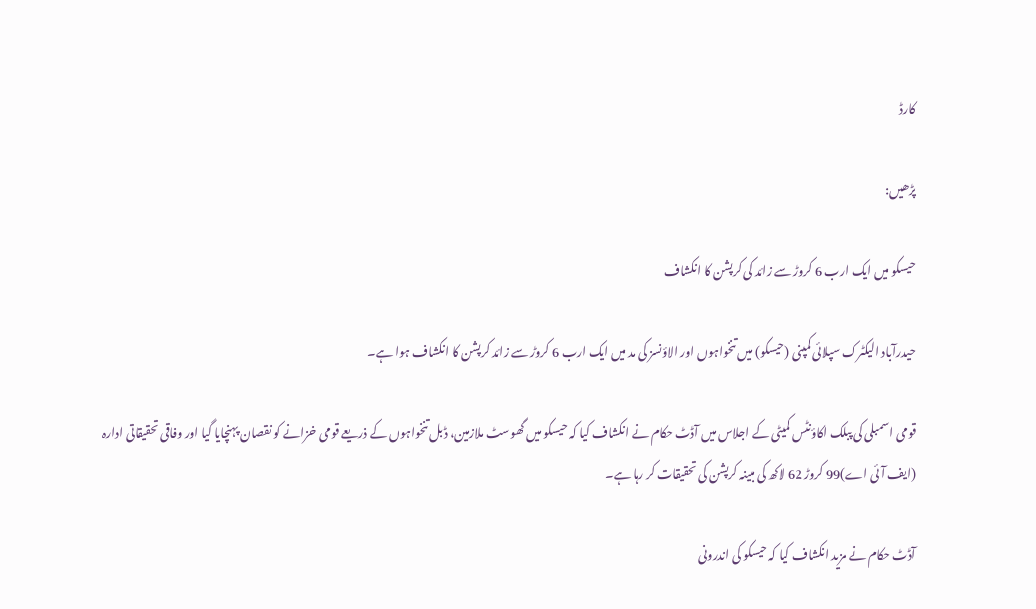کارڈ

پڑھیں:

حیسکو میں ایک ارب 6 کروڑ سے زائد کی کرپشن کا انکشاف

حیدرآباد الیکٹرک سپلائی کمپنی (حیسکو) میں تنخواہوں اور الاؤنسز کی مد میں ایک ارب 6 کروڑ سے زائد کرپشن کا انکشاف ہوا ہے۔

قومی اسمبلی کی پبلک اکاؤنٹس کمیٹی کے اجلاس میں آڈٹ حکام نے انکشاف کیا کہ حیسکو میں گھوسٹ ملازمین، ڈبل تنخواہوں کے ذریعے قومی خزانے کو نقصان پہنچایا گیا اور وفاقی تحقیقاتی ادارہ (ایف آئی اے)99 کروڑ 62 لاکھ کی مبینہ کرپشن کی تحقیقات کر رہا ہے۔

آڈٹ حکام نے مزید انکشاف کیا کہ حیسکو کی اندرونی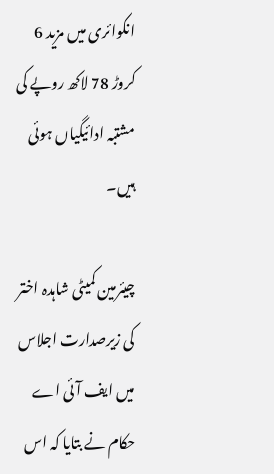انکوائری میں مزید 6 کروڑ 78 لاکھ روپے کی مشتبہ ادائیگیاں ہوئی ہیں۔

چیئرمین کمیٹی شاہدہ اختر کی زیرصدارت اجلاس میں ایف آئی اے حکام نے بتایا کہ اس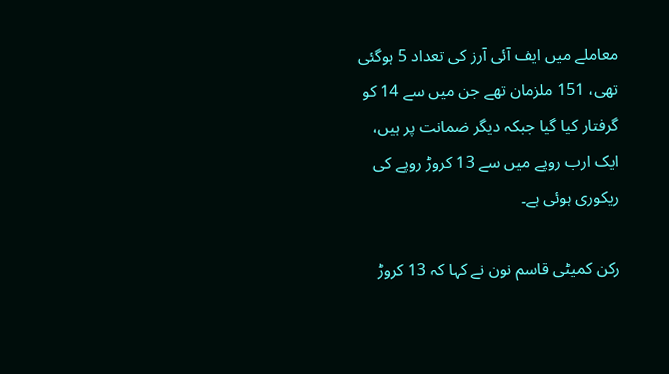معاملے میں ایف آئی آرز کی تعداد 5 ہوگئی تھی، 151 ملزمان تھے جن میں سے 14 کو گرفتار کیا گیا جبکہ دیگر ضمانت پر ہیں، ایک ارب روپے میں سے 13 کروڑ روپے کی ریکوری ہوئی ہے۔

رکن کمیٹی قاسم نون نے کہا کہ 13 کروڑ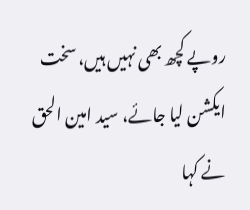روپے کچھ بھی نہیں ہیں، سخت ایکشن لیا جائے، سید امین الحق نے کہا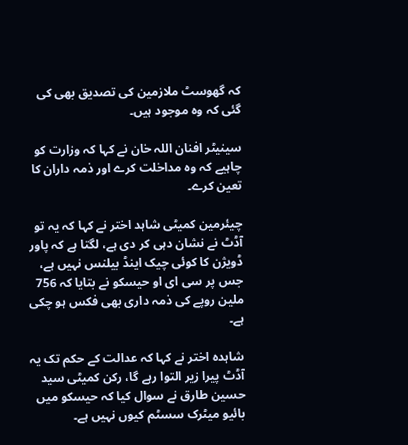کہ گھوسٹ ملازمین کی تصدیق بھی کی گئی کہ وہ موجود ہیں۔

سینیٹر افنان اللہ خان نے کہا کہ وزارت کو چاہیے کہ وہ مداخلت کرے اور ذمہ داران کا تعین کرے۔

چیئرمین کمیٹی شاہد اختر نے کہا کہ یہ تو آڈٹ نے نشان دہی کر دی ہے، لگتا ہے کہ پاور ڈویژن کا کوئی چیک اینڈ بیلنس نہیں ہے، جس پر سی ای او حیسکو نے بتایا کہ 756 ملین روپے کی ذمہ داری بھی فکس ہو چکی ہے۔

شاہدہ اختر نے کہا کہ عدالت کے حکم تک یہ آڈٹ پیرا زیر التوا رہے گا، رکن کمیٹی سید حسین طارق نے سوال کیا کہ حیسکو میں بائیو میٹرک سسٹم کیوں نہیں ہے۔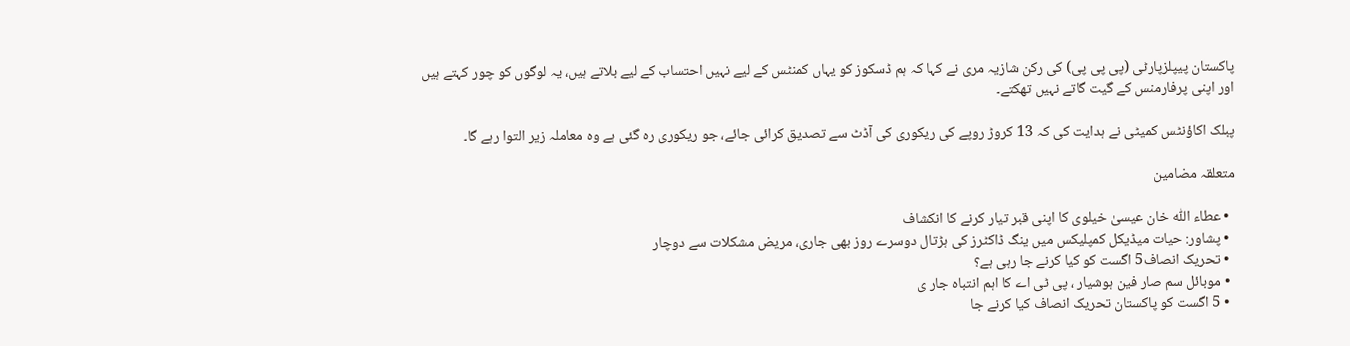پاکستان پیپلزپارٹی (پی پی پی) کی رکن شازیہ مری نے کہا کہ ہم ڈسکوز کو یہاں کمنٹس کے لیے نہیں احتساب کے لیے بلاتے ہیں، یہ لوگوں کو چور کہتے ہیں اور اپنی پرفارمنس کے گیت گاتے نہیں تھکتے۔

پبلک اکاؤنٹس کمیٹی نے ہدایت کی کہ 13 کروڑ روپے کی ریکوری کی آڈٹ سے تصدیق کرائی جائے، جو ریکوری رہ گئی ہے وہ معاملہ زیر التوا رہے گا۔

متعلقہ مضامین

  • عطاء اللّٰہ خان عیسیٰ خیلوی کا اپنی قبر تیار کرنے کا انکشاف
  • پشاور: حیات میڈیکل کمپلیکس میں ینگ ڈاکٹرز کی ہڑتال دوسرے روز بھی جاری، مریض مشکلات سے دوچار
  • تحریک انصاف5 اگست کو کیا کرنے جا رہی ہے؟
  • موبائل سم صار فین ہوشیار ، پی ٹی اے کا اہم انتباہ جار ی
  • 5 اگست کو پاکستان تحریک انصاف کیا کرنے جا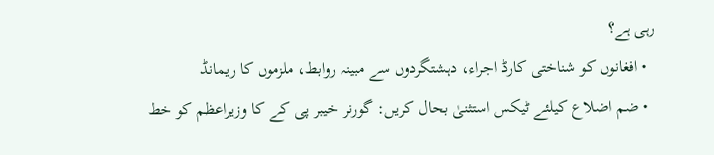رہی ہے؟
  • افغانوں کو شناختی کارڈ اجراء، دہشتگردوں سے مبینہ روابط، ملزموں کا ریمانڈ
  • ضم اضلاع کیلئے ٹیکس استثنیٰ بحال کریں: گورنر خیبر پی کے کا وزیراعظم کو خط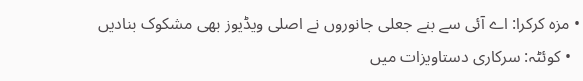• مزہ کرکرا: اے آئی سے بنے جعلی جانوروں نے اصلی ویڈیوز بھی مشکوک بنادیں
  • کوئٹہ: سرکاری دستاویزات میں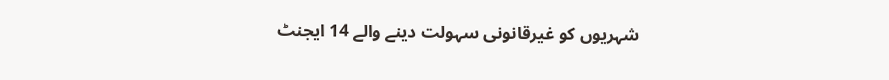شہریوں کو غیرقانونی سہولت دینے والے 14 ایجنٹ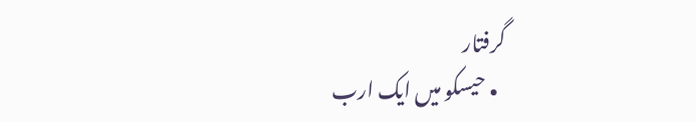گرفتار
  • حیسکو میں ایک ارب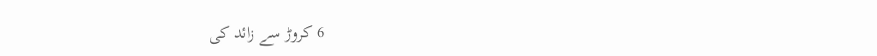6 کروڑ سے زائد کی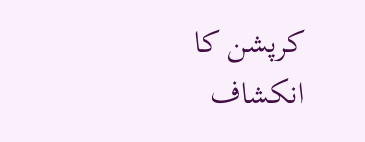کرپشن کا انکشاف